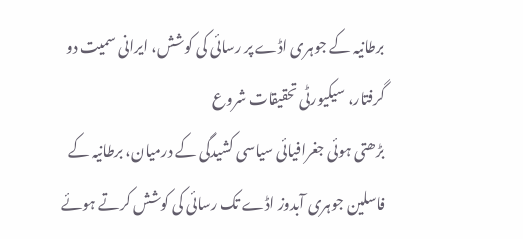برطانیہ کے جوہری اڈے پر رسائی کی کوشش، ایرانی سمیت دو گرفتار، سیکیورٹی تحقیقات شروع
بڑھتی ہوئی جغرافیائی سیاسی کشیدگی کے درمیان، برطانیہ کے فاسلین جوہری آبدوز اڈے تک رسائی کی کوشش کرتے ہوئے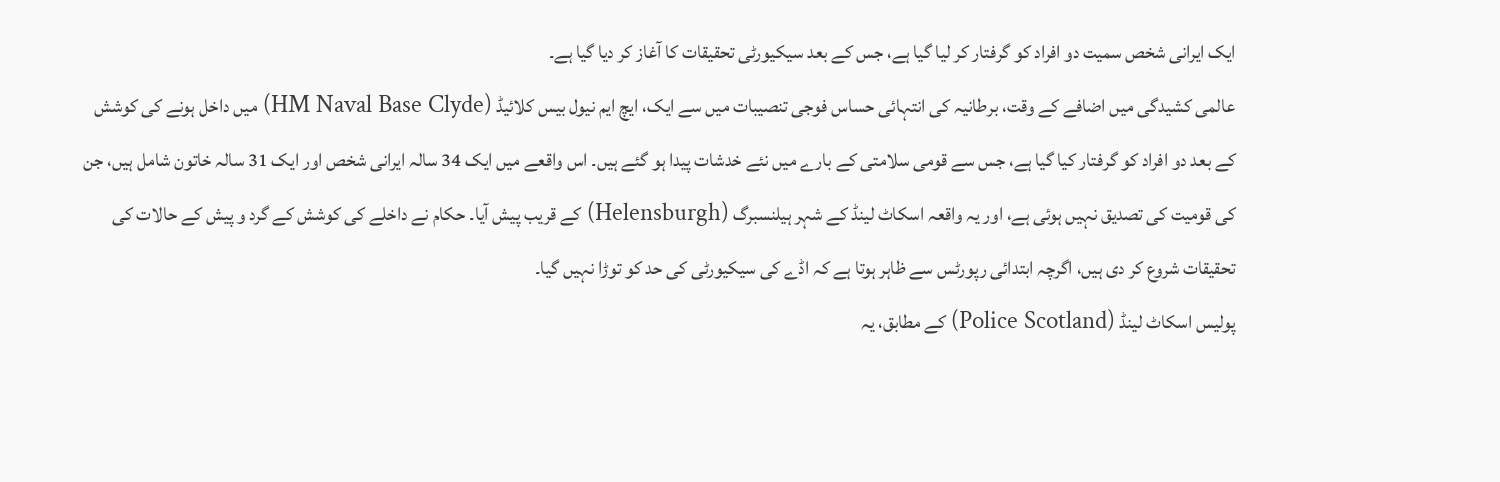ایک ایرانی شخص سمیت دو افراد کو گرفتار کر لیا گیا ہے، جس کے بعد سیکیورٹی تحقیقات کا آغاز کر دیا گیا ہے۔
عالمی کشیدگی میں اضافے کے وقت، برطانیہ کی انتہائی حساس فوجی تنصیبات میں سے ایک، ایچ ایم نیول بیس کلائیڈ (HM Naval Base Clyde) میں داخل ہونے کی کوشش کے بعد دو افراد کو گرفتار کیا گیا ہے، جس سے قومی سلامتی کے بارے میں نئے خدشات پیدا ہو گئے ہیں۔ اس واقعے میں ایک 34 سالہ ایرانی شخص اور ایک 31 سالہ خاتون شامل ہیں، جن کی قومیت کی تصدیق نہیں ہوئی ہے، اور یہ واقعہ اسکاٹ لینڈ کے شہر ہیلنسبرگ (Helensburgh) کے قریب پیش آیا۔ حکام نے داخلے کی کوشش کے گرد و پیش کے حالات کی تحقیقات شروع کر دی ہیں، اگرچہ ابتدائی رپورٹس سے ظاہر ہوتا ہے کہ اڈے کی سیکیورٹی کی حد کو توڑا نہیں گیا۔
پولیس اسکاٹ لینڈ (Police Scotland) کے مطابق، یہ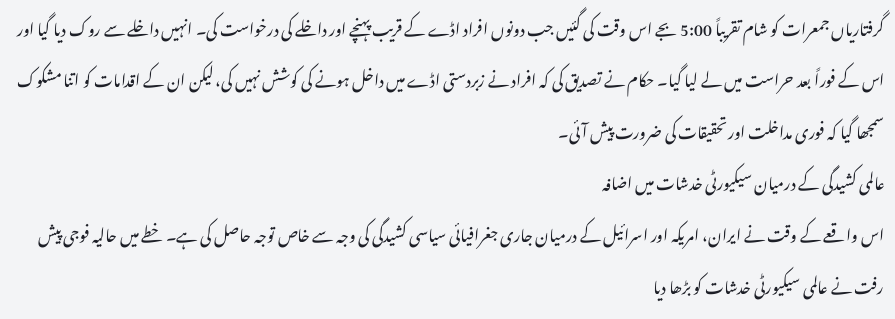گرفتاریاں جمعرات کو شام تقریباً 5:00 بجے اس وقت کی گئیں جب دونوں افراد اڈے کے قریب پہنچے اور داخلے کی درخواست کی۔ انہیں داخلے سے روک دیا گیا اور اس کے فوراً بعد حراست میں لے لیا گیا۔ حکام نے تصدیق کی کہ افراد نے زبردستی اڈے میں داخل ہونے کی کوشش نہیں کی، لیکن ان کے اقدامات کو اتنا مشکوک سمجھا گیا کہ فوری مداخلت اور تحقیقات کی ضرورت پیش آئی۔
عالمی کشیدگی کے درمیان سیکیورٹی خدشات میں اضافہ
اس واقعے کے وقت نے ایران، امریکہ اور اسرائیل کے درمیان جاری جغرافیائی سیاسی کشیدگی کی وجہ سے خاص توجہ حاصل کی ہے۔ خطے میں حالیہ فوجی پیش رفت نے عالمی سیکیورٹی خدشات کو بڑھا دیا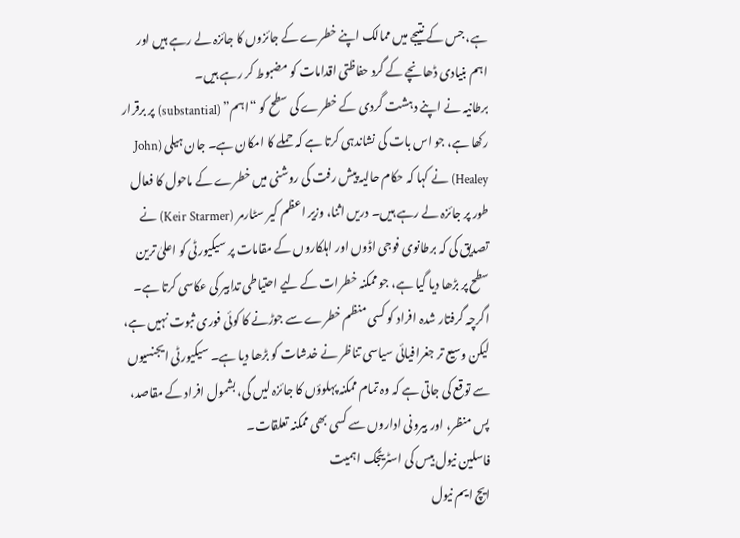ہے، جس کے نتیجے میں ممالک اپنے خطرے کے جائزوں کا جائزہ لے رہے ہیں اور اہم بنیادی ڈھانچے کے گرد حفاظتی اقدامات کو مضبوط کر رہے ہیں۔
برطانیہ نے اپنے دہشت گردی کے خطرے کی سطح کو “اہم” (substantial) پر برقرار رکھا ہے، جو اس بات کی نشاندہی کرتا ہے کہ حملے کا امکان ہے۔ جان ہیلی (John Healey) نے کہا کہ حکام حالیہ پیش رفت کی روشنی میں خطرے کے ماحول کا فعال طور پر جائزہ لے رہے ہیں۔ دریں اثنا، وزیر اعظم کیر سٹارمر (Keir Starmer) نے تصدیق کی کہ برطانوی فوجی اڈوں اور اہلکاروں کے مقامات پر سیکیورٹی کو اعلیٰ ترین سطح پر بڑھا دیا گیا ہے، جو ممکنہ خطرات کے لیے احتیاطی تدابیر کی عکاسی کرتا ہے۔
اگرچہ گرفتار شدہ افراد کو کسی منظم خطرے سے جوڑنے کا کوئی فوری ثبوت نہیں ہے، لیکن وسیع تر جغرافیائی سیاسی تناظر نے خدشات کو بڑھا دیا ہے۔ سیکیورٹی ایجنسیوں سے توقع کی جاتی ہے کہ وہ تمام ممکنہ پہلوؤں کا جائزہ لیں گی، بشمول افراد کے مقاصد، پس منظر، اور بیرونی اداروں سے کسی بھی ممکنہ تعلقات۔
فاسلین نیول بیس کی اسٹریٹجک اہمیت
ایچ ایم نیول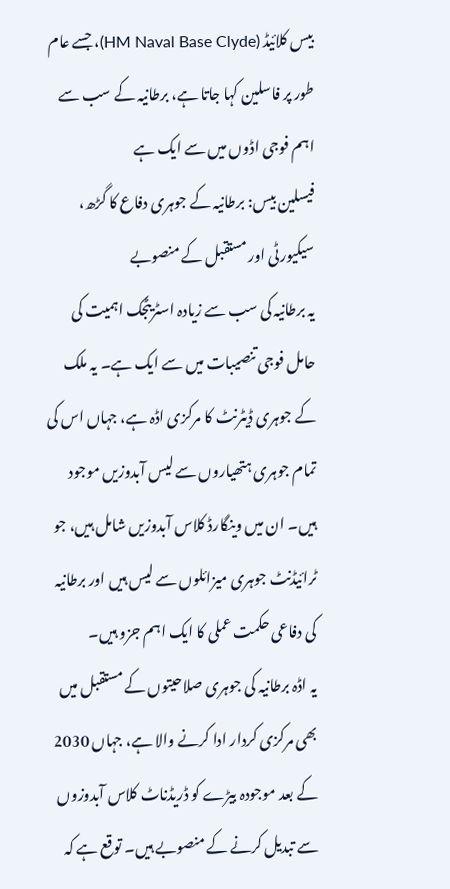بیس کلائیڈ (HM Naval Base Clyde)، جسے عام طور پر فاسلین کہا جاتا ہے، برطانیہ کے سب سے اہم فوجی اڈوں میں سے ایک ہے
فیسلین بیس: برطانیہ کے جوہری دفاع کا گڑھ، سیکیورٹی اور مستقبل کے منصوبے
یہ برطانیہ کی سب سے زیادہ اسٹریٹجک اہمیت کی حامل فوجی تنصیبات میں سے ایک ہے۔ یہ ملک کے جوہری ڈیٹرنٹ کا مرکزی اڈہ ہے، جہاں اس کی تمام جوہری ہتھیاروں سے لیس آبدوزیں موجود ہیں۔ ان میں وینگارڈ کلاس آبدوزیں شامل ہیں، جو ٹرائیڈنٹ جوہری میزائلوں سے لیس ہیں اور برطانیہ کی دفاعی حکمت عملی کا ایک اہم جزو ہیں۔
یہ اڈہ برطانیہ کی جوہری صلاحیتوں کے مستقبل میں بھی مرکزی کردار ادا کرنے والا ہے، جہاں 2030 کے بعد موجودہ بیڑے کو ڈریڈناٹ کلاس آبدوزوں سے تبدیل کرنے کے منصوبے ہیں۔ توقع ہے کہ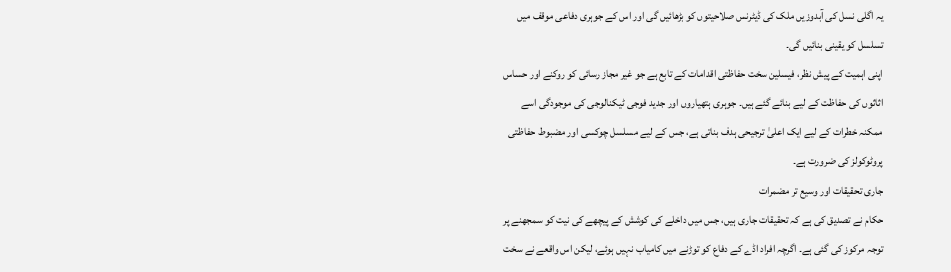یہ اگلی نسل کی آبدوزیں ملک کی ڈیٹرنس صلاحیتوں کو بڑھائیں گی اور اس کے جوہری دفاعی موقف میں تسلسل کو یقینی بنائیں گی۔
اپنی اہمیت کے پیش نظر، فیسلین سخت حفاظتی اقدامات کے تابع ہے جو غیر مجاز رسائی کو روکنے اور حساس اثاثوں کی حفاظت کے لیے بنائے گئے ہیں۔ جوہری ہتھیاروں اور جدید فوجی ٹیکنالوجی کی موجودگی اسے ممکنہ خطرات کے لیے ایک اعلیٰ ترجیحی ہدف بناتی ہے، جس کے لیے مسلسل چوکسی اور مضبوط حفاظتی پروٹوکولز کی ضرورت ہے۔
جاری تحقیقات اور وسیع تر مضمرات
حکام نے تصدیق کی ہے کہ تحقیقات جاری ہیں، جس میں داخلے کی کوشش کے پیچھے کی نیت کو سمجھنے پر توجہ مرکوز کی گئی ہے۔ اگرچہ افراد اڈے کے دفاع کو توڑنے میں کامیاب نہیں ہوئے، لیکن اس واقعے نے سخت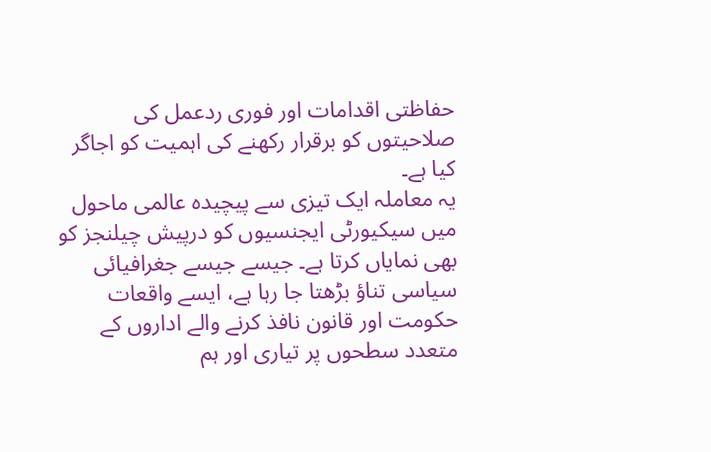حفاظتی اقدامات اور فوری ردعمل کی صلاحیتوں کو برقرار رکھنے کی اہمیت کو اجاگر کیا ہے۔
یہ معاملہ ایک تیزی سے پیچیدہ عالمی ماحول میں سیکیورٹی ایجنسیوں کو درپیش چیلنجز کو بھی نمایاں کرتا ہے۔ جیسے جیسے جغرافیائی سیاسی تناؤ بڑھتا جا رہا ہے، ایسے واقعات حکومت اور قانون نافذ کرنے والے اداروں کے متعدد سطحوں پر تیاری اور ہم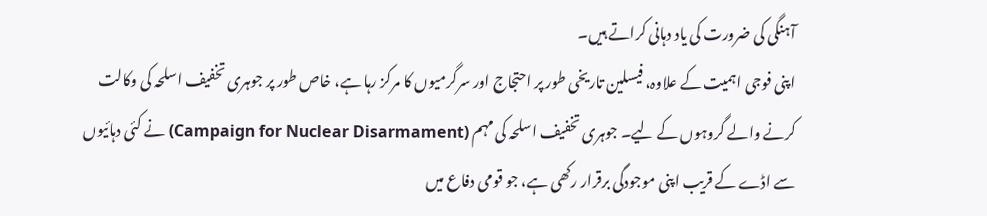آہنگی کی ضرورت کی یاد دہانی کراتے ہیں۔
اپنی فوجی اہمیت کے علاوہ، فیسلین تاریخی طور پر احتجاج اور سرگرمیوں کا مرکز رہا ہے، خاص طور پر جوہری تخفیف اسلحہ کی وکالت کرنے والے گروہوں کے لیے۔ جوہری تخفیف اسلحہ کی مہم (Campaign for Nuclear Disarmament) نے کئی دہائیوں سے اڈے کے قریب اپنی موجودگی برقرار رکھی ہے، جو قومی دفاع میں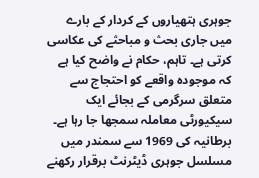جوہری ہتھیاروں کے کردار کے بارے میں جاری بحث و مباحثے کی عکاسی کرتی ہے۔ تاہم، حکام نے واضح کیا ہے کہ موجودہ واقعے کو احتجاج سے متعلق سرگرمی کے بجائے ایک سیکیورٹی معاملہ سمجھا جا رہا ہے۔
برطانیہ کی 1969 سے سمندر میں مسلسل جوہری ڈیٹرنٹ برقرار رکھنے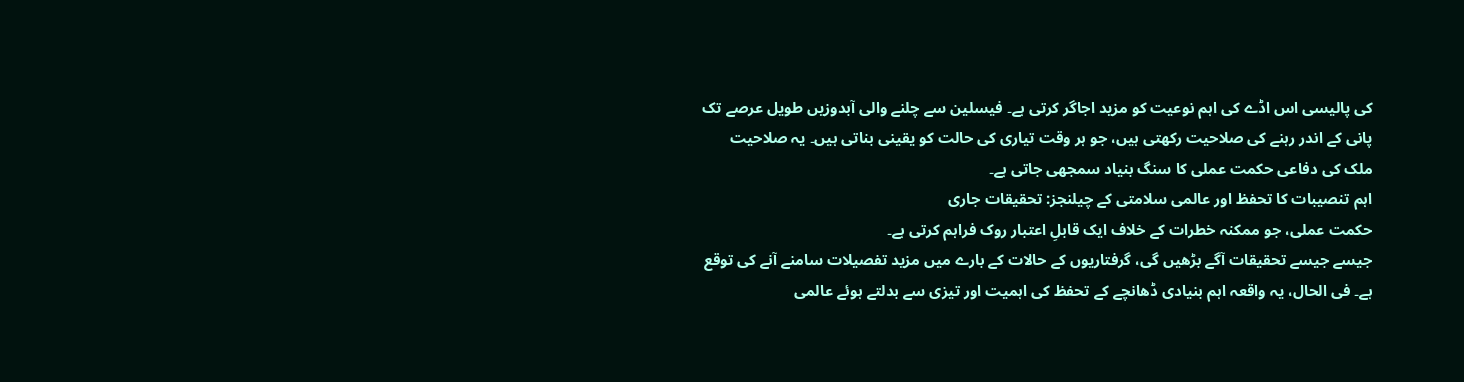کی پالیسی اس اڈے کی اہم نوعیت کو مزید اجاگر کرتی ہے۔ فیسلین سے چلنے والی آبدوزیں طویل عرصے تک پانی کے اندر رہنے کی صلاحیت رکھتی ہیں، جو ہر وقت تیاری کی حالت کو یقینی بناتی ہیں۔ یہ صلاحیت ملک کی دفاعی حکمت عملی کا سنگ بنیاد سمجھی جاتی ہے۔
اہم تنصیبات کا تحفظ اور عالمی سلامتی کے چیلنجز: تحقیقات جاری
حکمت عملی، جو ممکنہ خطرات کے خلاف ایک قابلِ اعتبار روک فراہم کرتی ہے۔
جیسے جیسے تحقیقات آگے بڑھیں گی، گرفتاریوں کے حالات کے بارے میں مزید تفصیلات سامنے آنے کی توقع ہے۔ فی الحال، یہ واقعہ اہم بنیادی ڈھانچے کے تحفظ کی اہمیت اور تیزی سے بدلتے ہوئے عالمی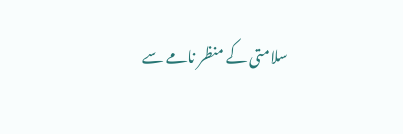سلامتی کے منظر نامے سے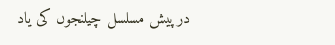درپیش مسلسل چیلنجوں کی یاد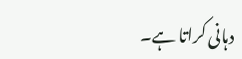دہانی کراتا ہے۔